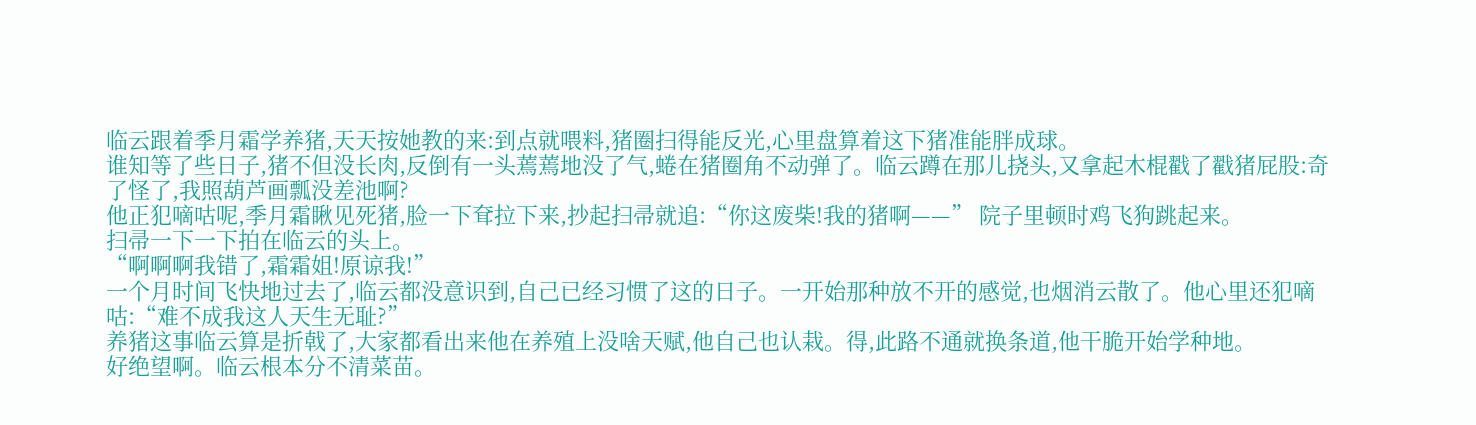临云跟着季月霜学养猪,天天按她教的来:到点就喂料,猪圈扫得能反光,心里盘算着这下猪准能胖成球。
谁知等了些日子,猪不但没长肉,反倒有一头蔫蔫地没了气,蜷在猪圈角不动弹了。临云蹲在那儿挠头,又拿起木棍戳了戳猪屁股:奇了怪了,我照葫芦画瓢没差池啊?
他正犯嘀咕呢,季月霜瞅见死猪,脸一下耷拉下来,抄起扫帚就追:“你这废柴!我的猪啊——” 院子里顿时鸡飞狗跳起来。
扫帚一下一下拍在临云的头上。
“啊啊啊我错了,霜霜姐!原谅我!”
一个月时间飞快地过去了,临云都没意识到,自己已经习惯了这的日子。一开始那种放不开的感觉,也烟消云散了。他心里还犯嘀咕:“难不成我这人天生无耻?”
养猪这事临云算是折戟了,大家都看出来他在养殖上没啥天赋,他自己也认栽。得,此路不通就换条道,他干脆开始学种地。
好绝望啊。临云根本分不清菜苗。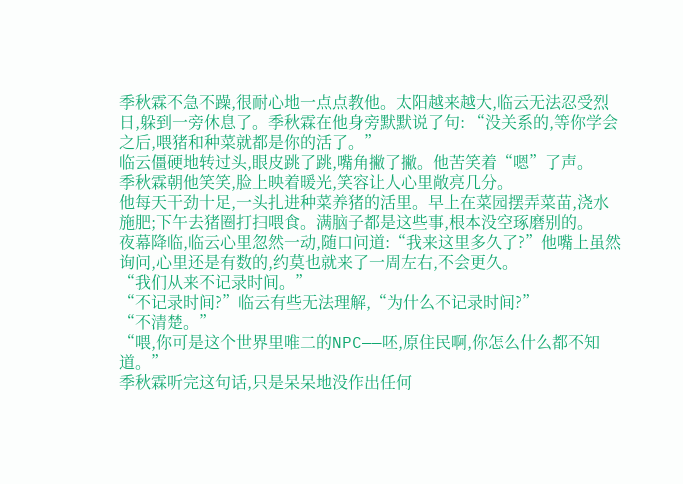季秋霖不急不躁,很耐心地一点点教他。太阳越来越大,临云无法忍受烈日,躲到一旁休息了。季秋霖在他身旁默默说了句: “没关系的,等你学会之后,喂猪和种菜就都是你的活了。”
临云僵硬地转过头,眼皮跳了跳,嘴角撇了撇。他苦笑着“嗯”了声。
季秋霖朝他笑笑,脸上映着暖光,笑容让人心里敞亮几分。
他每天干劲十足,一头扎进种菜养猪的活里。早上在菜园摆弄菜苗,浇水施肥;下午去猪圈打扫喂食。满脑子都是这些事,根本没空琢磨别的。
夜幕降临,临云心里忽然一动,随口问道:“我来这里多久了?”他嘴上虽然询问,心里还是有数的,约莫也就来了一周左右,不会更久。
“我们从来不记录时间。”
“不记录时间?”临云有些无法理解,“为什么不记录时间?”
“不清楚。”
“喂,你可是这个世界里唯二的NPC——呸,原住民啊,你怎么什么都不知道。”
季秋霖听完这句话,只是呆呆地没作出任何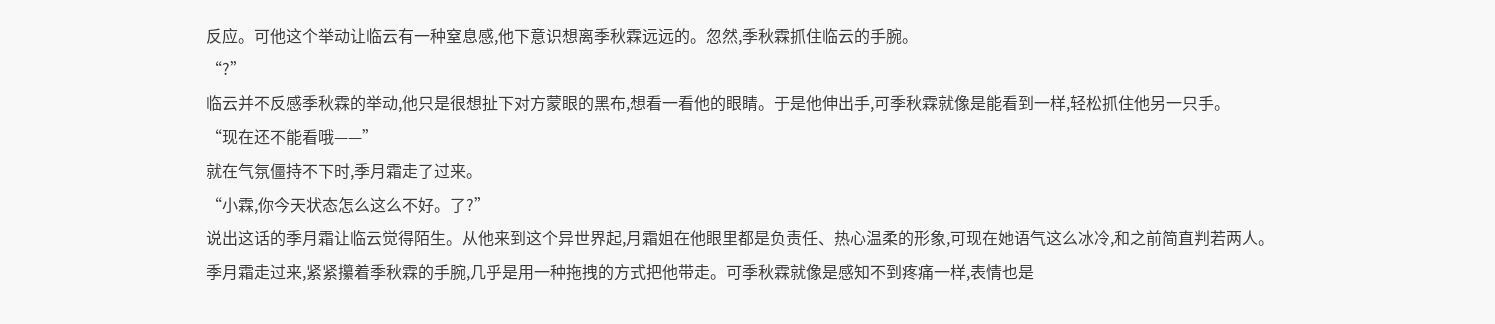反应。可他这个举动让临云有一种窒息感,他下意识想离季秋霖远远的。忽然,季秋霖抓住临云的手腕。
“?”
临云并不反感季秋霖的举动,他只是很想扯下对方蒙眼的黑布,想看一看他的眼睛。于是他伸出手,可季秋霖就像是能看到一样,轻松抓住他另一只手。
“现在还不能看哦——”
就在气氛僵持不下时,季月霜走了过来。
“小霖,你今天状态怎么这么不好。了?”
说出这话的季月霜让临云觉得陌生。从他来到这个异世界起,月霜姐在他眼里都是负责任、热心温柔的形象,可现在她语气这么冰冷,和之前简直判若两人。
季月霜走过来,紧紧攥着季秋霖的手腕,几乎是用一种拖拽的方式把他带走。可季秋霖就像是感知不到疼痛一样,表情也是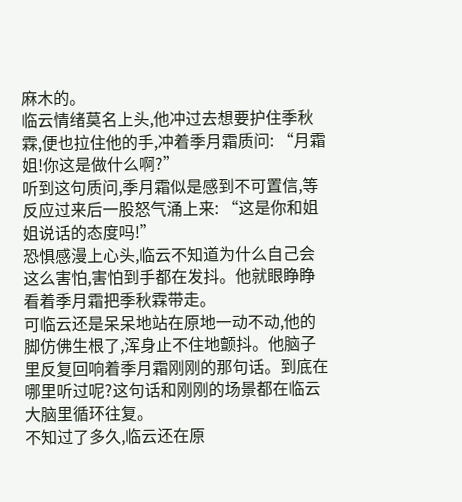麻木的。
临云情绪莫名上头,他冲过去想要护住季秋霖,便也拉住他的手,冲着季月霜质问: “月霜姐!你这是做什么啊?”
听到这句质问,季月霜似是感到不可置信,等反应过来后一股怒气涌上来: “这是你和姐姐说话的态度吗!”
恐惧感漫上心头,临云不知道为什么自己会这么害怕,害怕到手都在发抖。他就眼睁睁看着季月霜把季秋霖带走。
可临云还是呆呆地站在原地一动不动,他的脚仿佛生根了,浑身止不住地颤抖。他脑子里反复回响着季月霜刚刚的那句话。到底在哪里听过呢?这句话和刚刚的场景都在临云大脑里循环往复。
不知过了多久,临云还在原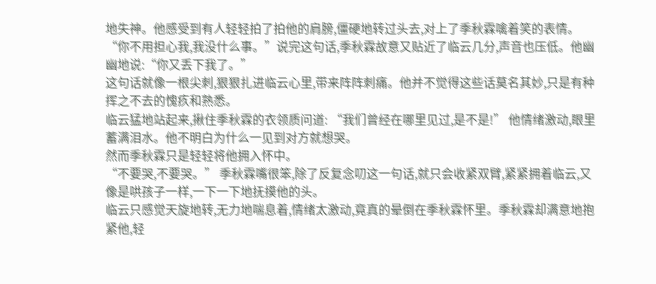地失神。他感受到有人轻轻拍了拍他的肩膀,僵硬地转过头去,对上了季秋霖噙着笑的表情。
“你不用担心我,我没什么事。”说完这句话,季秋霖故意又贴近了临云几分,声音也压低。他幽幽地说:“你又丢下我了。”
这句话就像一根尖刺,狠狠扎进临云心里,带来阵阵刺痛。他并不觉得这些话莫名其妙,只是有种挥之不去的愧疚和熟悉。
临云猛地站起来,揪住季秋霖的衣领质问道: “我们曾经在哪里见过,是不是!” 他情绪激动,眼里蓄满泪水。他不明白为什么一见到对方就想哭。
然而季秋霖只是轻轻将他拥入怀中。
“不要哭,不要哭。” 季秋霖嘴很笨,除了反复念叨这一句话,就只会收紧双臂,紧紧拥着临云,又像是哄孩子一样,一下一下地抚摸他的头。
临云只感觉天旋地转,无力地喘息着,情绪太激动,竟真的晕倒在季秋霖怀里。季秋霖却满意地抱紧他,轻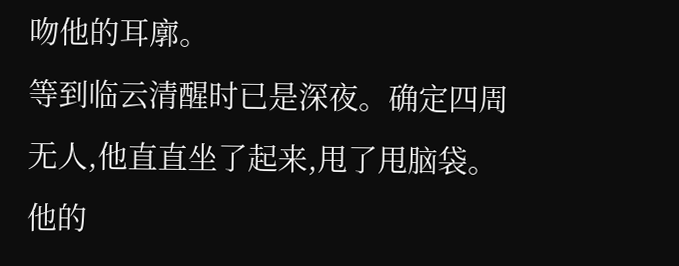吻他的耳廓。
等到临云清醒时已是深夜。确定四周无人,他直直坐了起来,甩了甩脑袋。他的